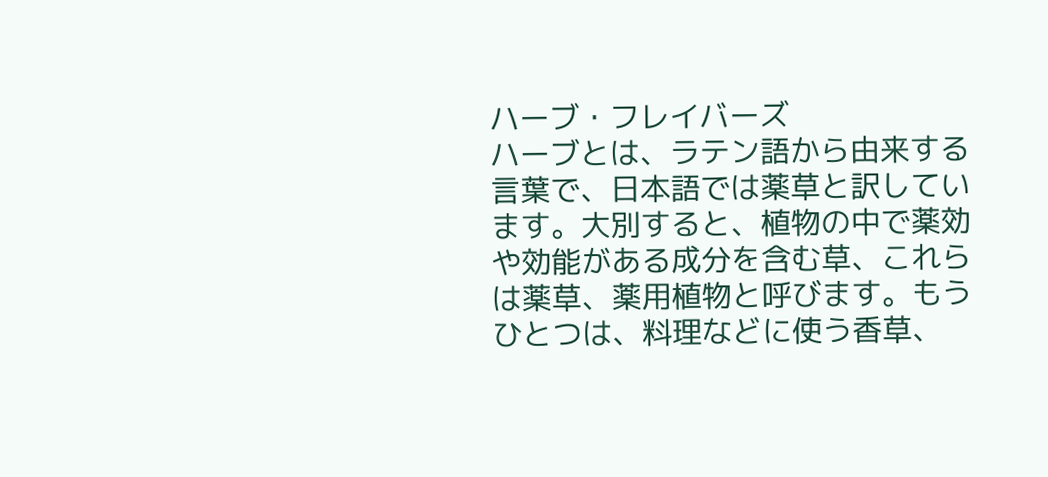ハーブ・フレイバーズ
ハーブとは、ラテン語から由来する言葉で、日本語では薬草と訳しています。大別すると、植物の中で薬効や効能がある成分を含む草、これらは薬草、薬用植物と呼びます。もうひとつは、料理などに使う香草、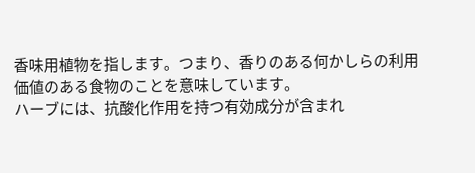香味用植物を指します。つまり、香りのある何かしらの利用価値のある食物のことを意味しています。
ハーブには、抗酸化作用を持つ有効成分が含まれ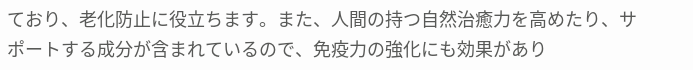ており、老化防止に役立ちます。また、人間の持つ自然治癒力を高めたり、サポートする成分が含まれているので、免疫力の強化にも効果があり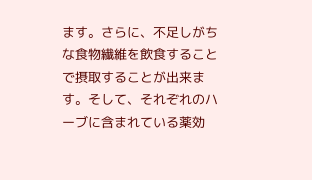ます。さらに、不足しがちな食物繊維を飲食することで摂取することが出来ます。そして、それぞれのハーブに含まれている薬効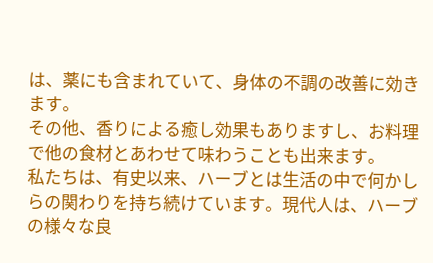は、薬にも含まれていて、身体の不調の改善に効きます。
その他、香りによる癒し効果もありますし、お料理で他の食材とあわせて味わうことも出来ます。
私たちは、有史以来、ハーブとは生活の中で何かしらの関わりを持ち続けています。現代人は、ハーブの様々な良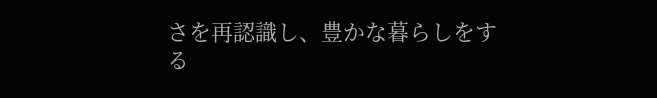さを再認識し、豊かな暮らしをする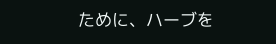ために、ハーブを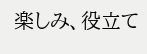楽しみ、役立て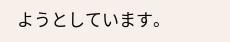ようとしています。